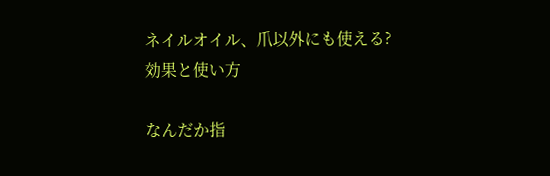ネイルオイル、爪以外にも使える?効果と使い方

なんだか指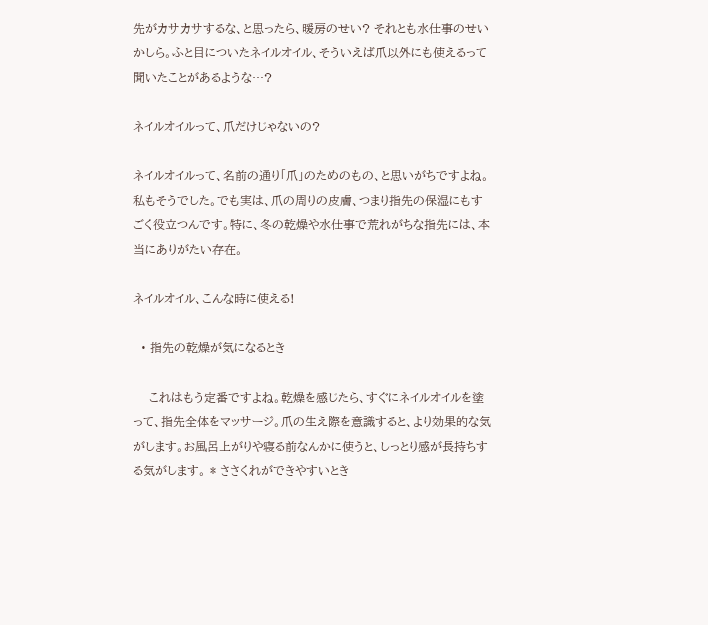先がカサカサするな、と思ったら、暖房のせい? それとも水仕事のせいかしら。ふと目についたネイルオイル、そういえば爪以外にも使えるって聞いたことがあるような…?

ネイルオイルって、爪だけじゃないの?

ネイルオイルって、名前の通り「爪」のためのもの、と思いがちですよね。私もそうでした。でも実は、爪の周りの皮膚、つまり指先の保湿にもすごく役立つんです。特に、冬の乾燥や水仕事で荒れがちな指先には、本当にありがたい存在。

ネイルオイル、こんな時に使える!

  • 指先の乾燥が気になるとき

    これはもう定番ですよね。乾燥を感じたら、すぐにネイルオイルを塗って、指先全体をマッサージ。爪の生え際を意識すると、より効果的な気がします。お風呂上がりや寝る前なんかに使うと、しっとり感が長持ちする気がします。 * ささくれができやすいとき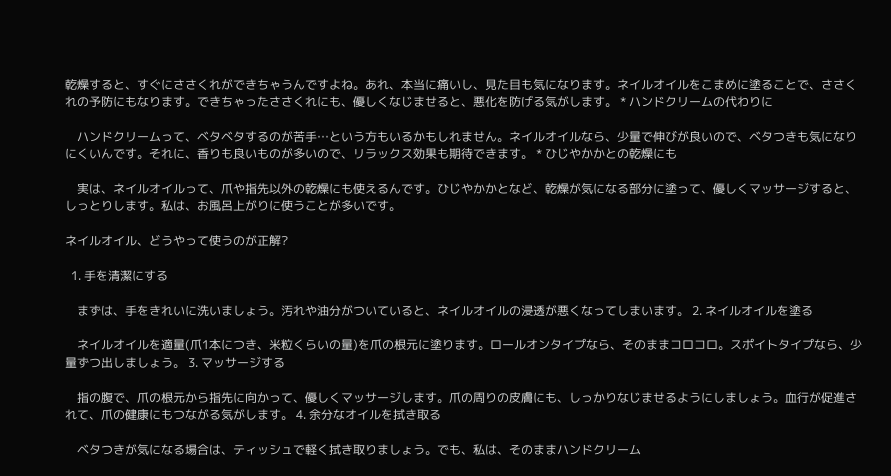乾燥すると、すぐにささくれができちゃうんですよね。あれ、本当に痛いし、見た目も気になります。ネイルオイルをこまめに塗ることで、ささくれの予防にもなります。できちゃったささくれにも、優しくなじませると、悪化を防げる気がします。 * ハンドクリームの代わりに

    ハンドクリームって、ベタベタするのが苦手…という方もいるかもしれません。ネイルオイルなら、少量で伸びが良いので、ベタつきも気になりにくいんです。それに、香りも良いものが多いので、リラックス効果も期待できます。 * ひじやかかとの乾燥にも

    実は、ネイルオイルって、爪や指先以外の乾燥にも使えるんです。ひじやかかとなど、乾燥が気になる部分に塗って、優しくマッサージすると、しっとりします。私は、お風呂上がりに使うことが多いです。

ネイルオイル、どうやって使うのが正解?

  1. 手を清潔にする

    まずは、手をきれいに洗いましょう。汚れや油分がついていると、ネイルオイルの浸透が悪くなってしまいます。 2. ネイルオイルを塗る

    ネイルオイルを適量(爪1本につき、米粒くらいの量)を爪の根元に塗ります。ロールオンタイプなら、そのままコロコロ。スポイトタイプなら、少量ずつ出しましょう。 3. マッサージする

    指の腹で、爪の根元から指先に向かって、優しくマッサージします。爪の周りの皮膚にも、しっかりなじませるようにしましょう。血行が促進されて、爪の健康にもつながる気がします。 4. 余分なオイルを拭き取る

    ベタつきが気になる場合は、ティッシュで軽く拭き取りましょう。でも、私は、そのままハンドクリーム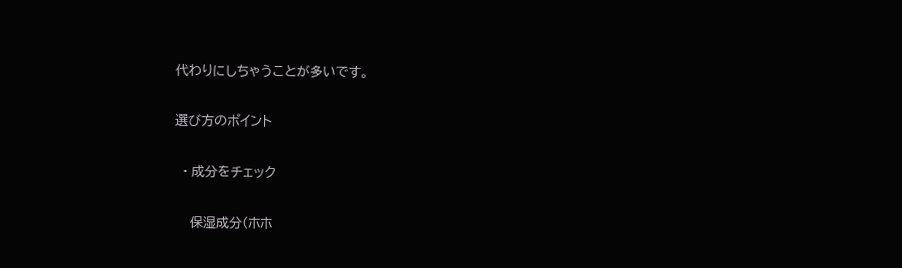代わりにしちゃうことが多いです。

選び方のポイント

  • 成分をチェック

    保湿成分(ホホ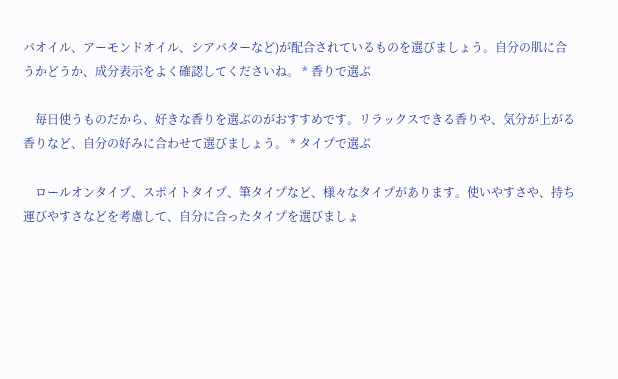バオイル、アーモンドオイル、シアバターなど)が配合されているものを選びましょう。自分の肌に合うかどうか、成分表示をよく確認してくださいね。 * 香りで選ぶ

    毎日使うものだから、好きな香りを選ぶのがおすすめです。リラックスできる香りや、気分が上がる香りなど、自分の好みに合わせて選びましょう。 * タイプで選ぶ

    ロールオンタイプ、スポイトタイプ、筆タイプなど、様々なタイプがあります。使いやすさや、持ち運びやすさなどを考慮して、自分に合ったタイプを選びましょ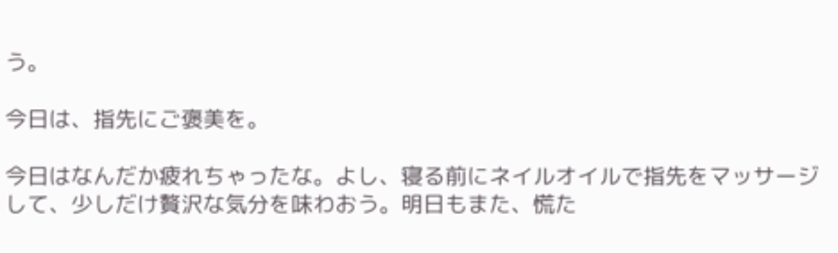う。

今日は、指先にご褒美を。

今日はなんだか疲れちゃったな。よし、寝る前にネイルオイルで指先をマッサージして、少しだけ贅沢な気分を味わおう。明日もまた、慌た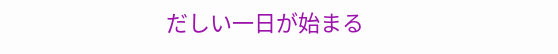だしい一日が始まる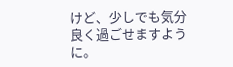けど、少しでも気分良く過ごせますように。